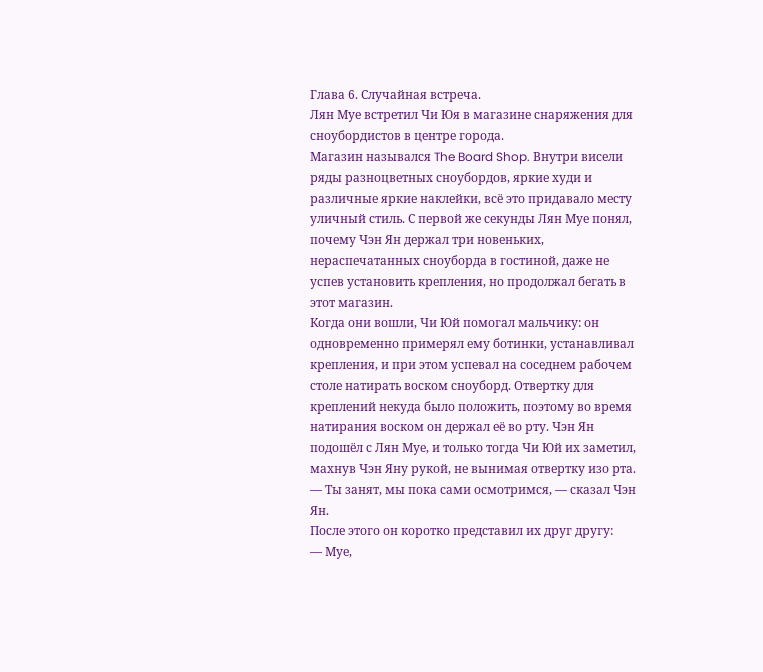Глава 6. Случайная встреча.
Лян Муе встретил Чи Юя в магазине снаряжения для сноубордистов в центре города.
Магазин назывался The Board Shop. Внутри висели ряды разноцветных сноубордов, яркие худи и различные яркие наклейки, всё это придавало месту уличный стиль. С первой же секунды Лян Муе понял, почему Чэн Ян держал три новеньких, нераспечатанных сноуборда в гостиной, даже не успев установить крепления, но продолжал бегать в этот магазин.
Когда они вошли, Чи Юй помогал мальчику: он одновременно примерял ему ботинки, устанавливал крепления, и при этом успевал на соседнем рабочем столе натирать воском сноуборд. Отвертку для креплений некуда было положить, поэтому во время натирания воском он держал её во рту. Чэн Ян подошёл с Лян Муе, и только тогда Чи Юй их заметил, махнув Чэн Яну рукой, не вынимая отвертку изо рта.
— Ты занят, мы пока сами осмотримся, — сказал Чэн Ян.
После этого он коротко представил их друг другу:
— Муе,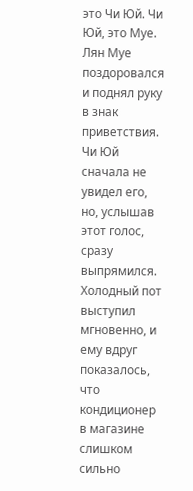это Чи Юй. Чи Юй, это Муе.
Лян Муе поздоровался и поднял руку в знак приветствия.
Чи Юй сначала не увидел его, но, услышав этот голос, сразу выпрямился. Холодный пот выступил мгновенно, и ему вдруг показалось, что кондиционер в магазине слишком сильно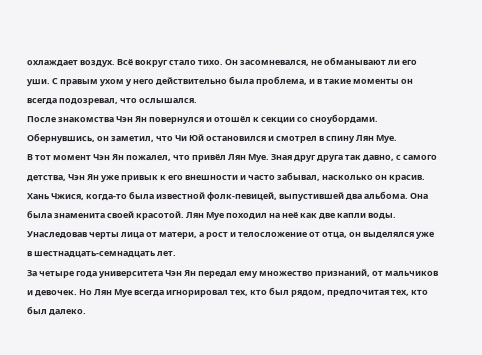охлаждает воздух. Всё вокруг стало тихо. Он засомневался, не обманывают ли его уши. С правым ухом у него действительно была проблема, и в такие моменты он всегда подозревал, что ослышался.
После знакомства Чэн Ян повернулся и отошёл к секции со сноубордами. Обернувшись, он заметил, что Чи Юй остановился и смотрел в спину Лян Муе.
В тот момент Чэн Ян пожалел, что привёл Лян Муе. Зная друг друга так давно, с самого детства, Чэн Ян уже привык к его внешности и часто забывал, насколько он красив. Хань Чжися, когда-то была известной фолк-певицей, выпустившей два альбома. Она была знаменита своей красотой. Лян Муе походил на неё как две капли воды. Унаследовав черты лица от матери, а рост и телосложение от отца, он выделялся уже в шестнадцать-семнадцать лет.
За четыре года университета Чэн Ян передал ему множество признаний, от мальчиков и девочек. Но Лян Муе всегда игнорировал тех, кто был рядом, предпочитая тех, кто был далеко.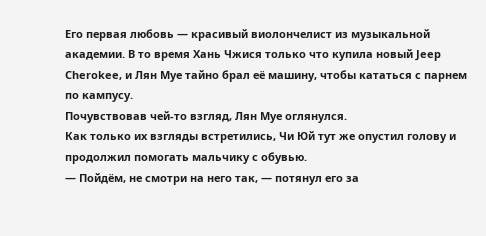Его первая любовь — красивый виолончелист из музыкальной академии. В то время Хань Чжися только что купила новый Jeep Cherokee, и Лян Муе тайно брал её машину, чтобы кататься с парнем по кампусу.
Почувствовав чей-то взгляд, Лян Муе оглянулся.
Как только их взгляды встретились, Чи Юй тут же опустил голову и продолжил помогать мальчику с обувью.
— Пойдём, не смотри на него так, — потянул его за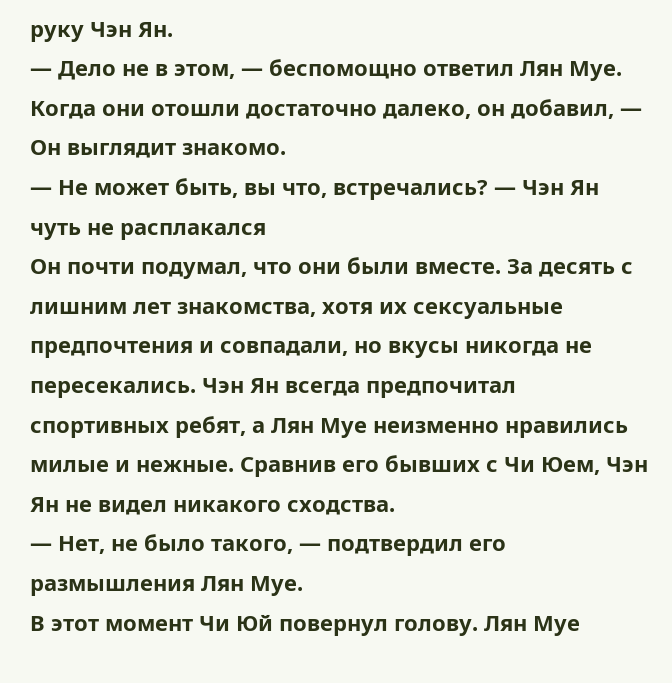руку Чэн Ян.
— Дело не в этом, — беспомощно ответил Лян Муе. Когда они отошли достаточно далеко, он добавил, — Он выглядит знакомо.
— Не может быть, вы что, встречались? — Чэн Ян чуть не расплакался
Он почти подумал, что они были вместе. За десять с лишним лет знакомства, хотя их сексуальные предпочтения и совпадали, но вкусы никогда не пересекались. Чэн Ян всегда предпочитал спортивных ребят, а Лян Муе неизменно нравились милые и нежные. Сравнив его бывших с Чи Юем, Чэн Ян не видел никакого сходства.
— Нет, не было такого, — подтвердил его размышления Лян Муе.
В этот момент Чи Юй повернул голову. Лян Муе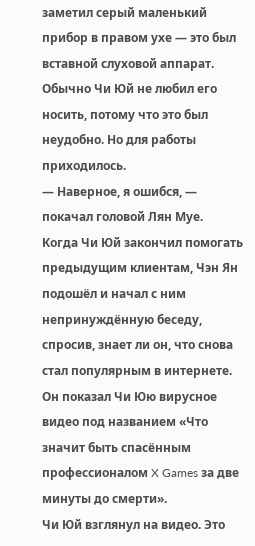заметил серый маленький прибор в правом ухе — это был вставной слуховой аппарат. Обычно Чи Юй не любил его носить, потому что это был неудобно. Но для работы приходилось.
— Наверное, я ошибся, — покачал головой Лян Муе.
Когда Чи Юй закончил помогать предыдущим клиентам, Чэн Ян подошёл и начал с ним непринуждённую беседу, спросив, знает ли он, что снова стал популярным в интернете. Он показал Чи Юю вирусное видео под названием «Что значит быть спасённым профессионалом X Games за две минуты до смерти».
Чи Юй взглянул на видео. Это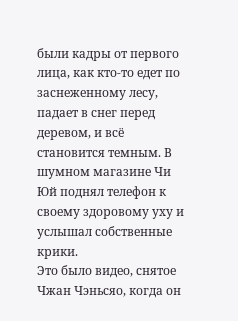были кадры от первого лица, как кто-то едет по заснеженному лесу, падает в снег перед деревом, и всё становится темным. В шумном магазине Чи Юй поднял телефон к своему здоровому уху и услышал собственные крики.
Это было видео, снятое Чжан Чэньсяо, когда он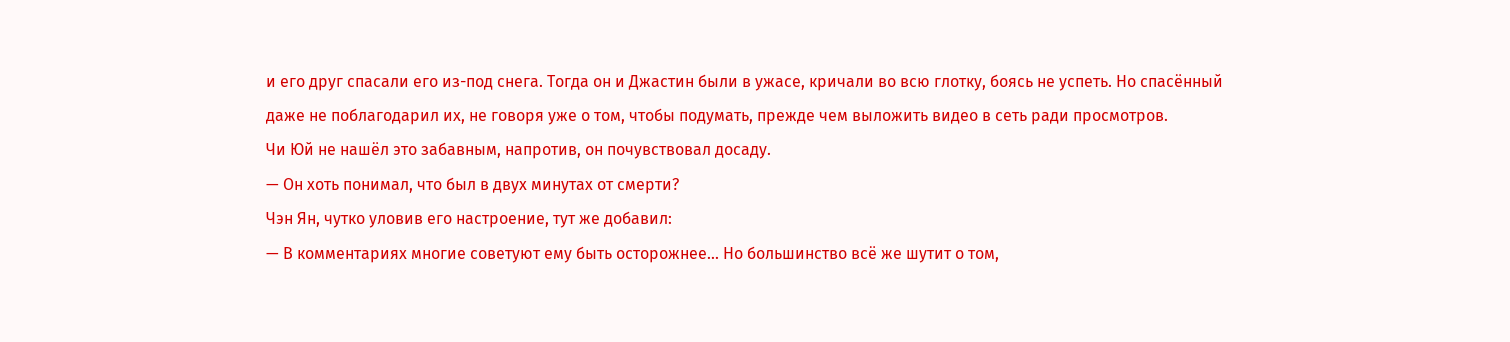и его друг спасали его из-под снега. Тогда он и Джастин были в ужасе, кричали во всю глотку, боясь не успеть. Но спасённый даже не поблагодарил их, не говоря уже о том, чтобы подумать, прежде чем выложить видео в сеть ради просмотров.
Чи Юй не нашёл это забавным, напротив, он почувствовал досаду.
— Он хоть понимал, что был в двух минутах от смерти?
Чэн Ян, чутко уловив его настроение, тут же добавил:
— В комментариях многие советуют ему быть осторожнее... Но большинство всё же шутит о том,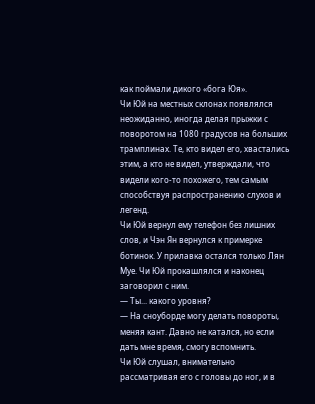как поймали дикого «бога Юя».
Чи Юй на местных склонах появлялся неожиданно, иногда делая прыжки с поворотом на 1080 градусов на больших трамплинах. Те, кто видел его, хвастались этим, а кто не видел, утверждали, что видели кого-то похожего, тем самым способствуя распространению слухов и легенд.
Чи Юй вернул ему телефон без лишних слов, и Чэн Ян вернулся к примерке ботинок. У прилавка остался только Лян Муе. Чи Юй прокашлялся и наконец заговорил с ним.
— Ты... какого уровня?
— На сноуборде могу делать повороты, меняя кант. Давно не катался, но если дать мне время, смогу вспомнить.
Чи Юй слушал, внимательно рассматривая его с головы до ног, и в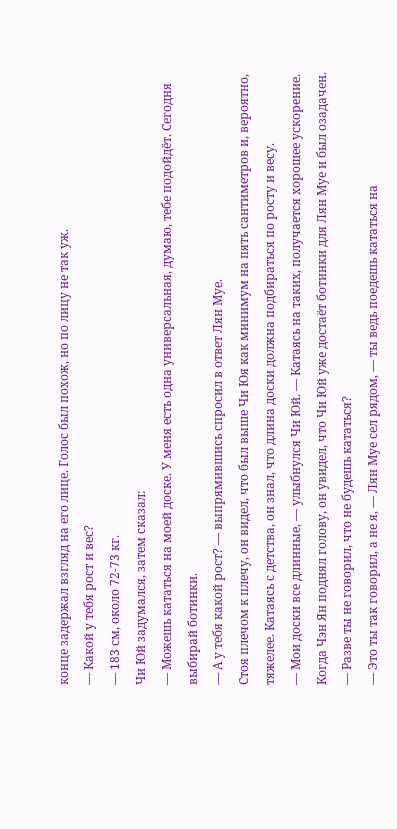конце задержал взгляд на его лице. Голос был похож, но по лицу не так уж.
— Какой у тебя рост и вес?
— 183 см, около 72-73 кг.
Чи Юй задумался, затем сказал:
— Можешь кататься на моей доске. У меня есть одна универсальная, думаю, тебе подойдёт. Сегодня выбирай ботинки.
— А у тебя какой рост? — выпрямившись спросил в ответ Лян Муе.
Стоя плечом к плечу, он видел, что был выше Чи Юя как минимум на пять сантиметров и, вероятно, тяжелее. Катаясь с детства, он знал, что длина доски должна подбираться по росту и весу.
— Мои доски все длинные, — улыбнулся Чи Юй. — Катаясь на таких, получается хорошее ускорение.
Когда Чэн Ян поднял голову, он увидел, что Чи Юй уже достаёт ботинки для Лян Муе и был озадачен.
— Разве ты не говорил, что не будешь кататься?
— Это ты так говорил, а не я, — Лян Муе сел рядом, — ты ведь поедешь кататься на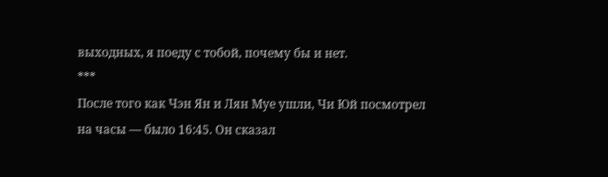выходных, я поеду с тобой, почему бы и нет.
***
После того как Чэн Ян и Лян Муе ушли, Чи Юй посмотрел на часы — было 16:45. Он сказал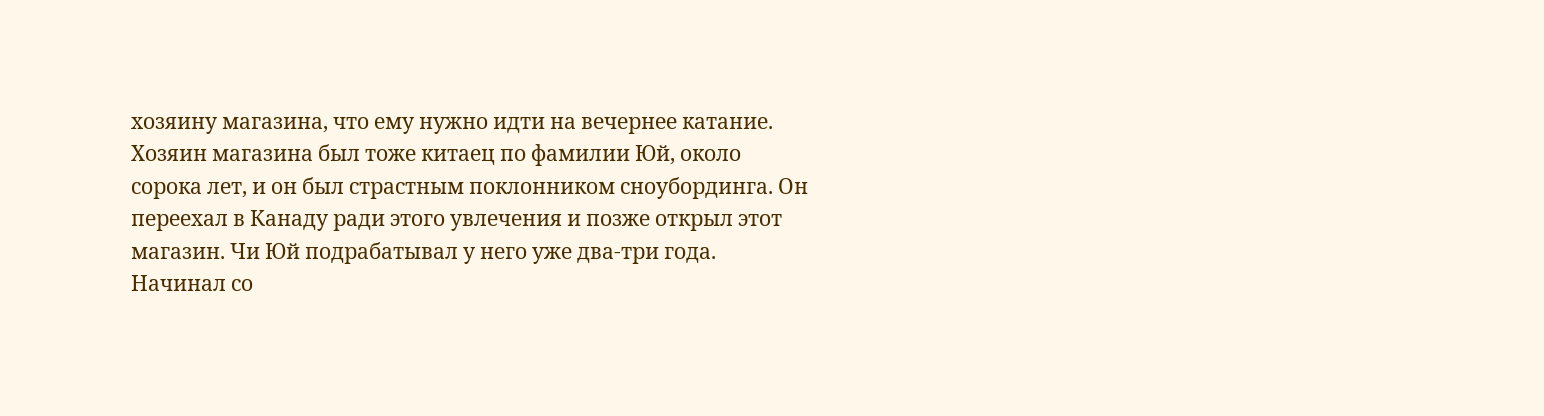хозяину магазина, что ему нужно идти на вечернее катание.
Хозяин магазина был тоже китаец по фамилии Юй, около сорока лет, и он был страстным поклонником сноубординга. Он переехал в Канаду ради этого увлечения и позже открыл этот магазин. Чи Юй подрабатывал у него уже два-три года. Начинал со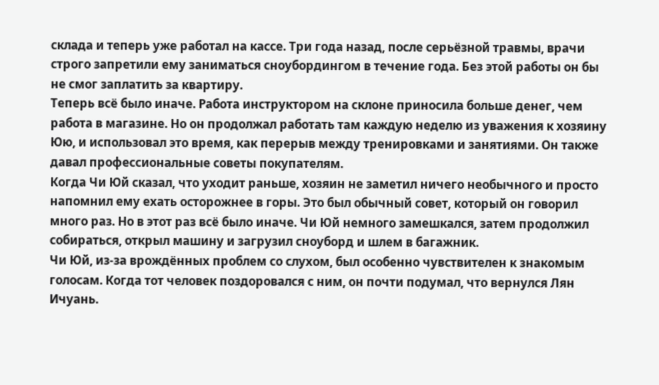склада и теперь уже работал на кассе. Три года назад, после серьёзной травмы, врачи строго запретили ему заниматься сноубордингом в течение года. Без этой работы он бы не смог заплатить за квартиру.
Теперь всё было иначе. Работа инструктором на склоне приносила больше денег, чем работа в магазине. Но он продолжал работать там каждую неделю из уважения к хозяину Юю, и использовал это время, как перерыв между тренировками и занятиями. Он также давал профессиональные советы покупателям.
Когда Чи Юй сказал, что уходит раньше, хозяин не заметил ничего необычного и просто напомнил ему ехать осторожнее в горы. Это был обычный совет, который он говорил много раз. Но в этот раз всё было иначе. Чи Юй немного замешкался, затем продолжил собираться, открыл машину и загрузил сноуборд и шлем в багажник.
Чи Юй, из-за врождённых проблем со слухом, был особенно чувствителен к знакомым голосам. Когда тот человек поздоровался с ним, он почти подумал, что вернулся Лян Ичуань.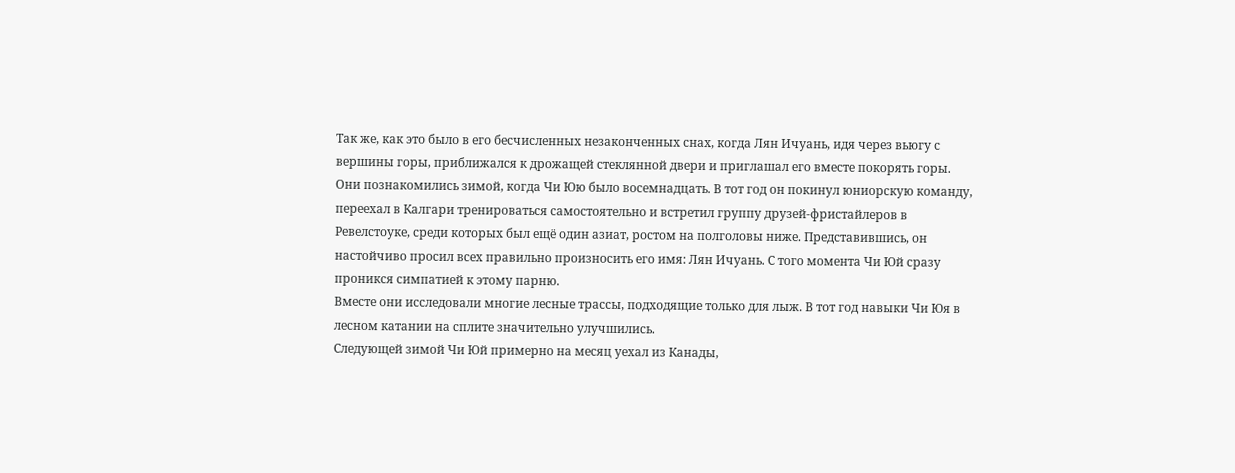Так же, как это было в его бесчисленных незаконченных снах, когда Лян Ичуань, идя через вьюгу с вершины горы, приближался к дрожащей стеклянной двери и приглашал его вместе покорять горы.
Они познакомились зимой, когда Чи Юю было восемнадцать. В тот год он покинул юниорскую команду, переехал в Калгари тренироваться самостоятельно и встретил группу друзей-фристайлеров в Ревелстоуке, среди которых был ещё один азиат, ростом на полголовы ниже. Представившись, он настойчиво просил всех правильно произносить его имя: Лян Ичуань. С того момента Чи Юй сразу проникся симпатией к этому парню.
Вместе они исследовали многие лесные трассы, подходящие только для лыж. В тот год навыки Чи Юя в лесном катании на сплите значительно улучшились.
Следующей зимой Чи Юй примерно на месяц уехал из Канады,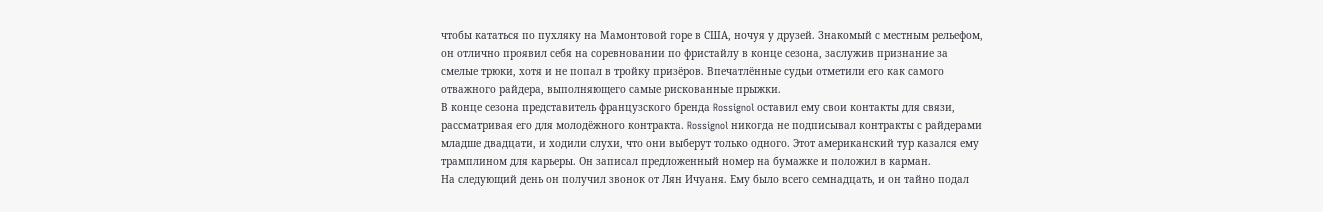чтобы кататься по пухляку на Мамонтовой горе в США, ночуя у друзей. Знакомый с местным рельефом, он отлично проявил себя на соревновании по фристайлу в конце сезона, заслужив признание за смелые трюки, хотя и не попал в тройку призёров. Впечатлённые судьи отметили его как самого отважного райдера, выполняющего самые рискованные прыжки.
В конце сезона представитель французского бренда Rossignol оставил ему свои контакты для связи, рассматривая его для молодёжного контракта. Rossignol никогда не подписывал контракты с райдерами младше двадцати, и ходили слухи, что они выберут только одного. Этот американский тур казался ему трамплином для карьеры. Он записал предложенный номер на бумажке и положил в карман.
На следующий день он получил звонок от Лян Ичуаня. Ему было всего семнадцать, и он тайно подал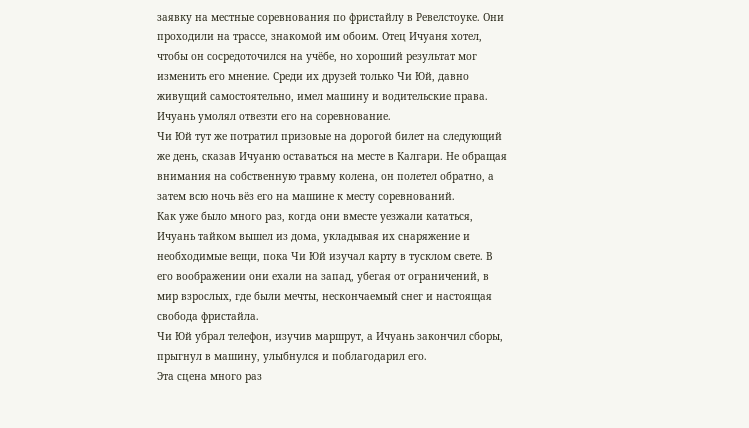заявку на местные соревнования по фристайлу в Ревелстоуке. Они проходили на трассе, знакомой им обоим. Отец Ичуаня хотел, чтобы он сосредоточился на учёбе, но хороший результат мог изменить его мнение. Среди их друзей только Чи Юй, давно живущий самостоятельно, имел машину и водительские права. Ичуань умолял отвезти его на соревнование.
Чи Юй тут же потратил призовые на дорогой билет на следующий же день, сказав Ичуаню оставаться на месте в Калгари. Не обращая внимания на собственную травму колена, он полетел обратно, а затем всю ночь вёз его на машине к месту соревнований.
Как уже было много раз, когда они вместе уезжали кататься, Ичуань тайком вышел из дома, укладывая их снаряжение и необходимые вещи, пока Чи Юй изучал карту в тусклом свете. В его воображении они ехали на запад, убегая от ограничений, в мир взрослых, где были мечты, нескончаемый снег и настоящая свобода фристайла.
Чи Юй убрал телефон, изучив маршрут, а Ичуань закончил сборы, прыгнул в машину, улыбнулся и поблагодарил его.
Эта сцена много раз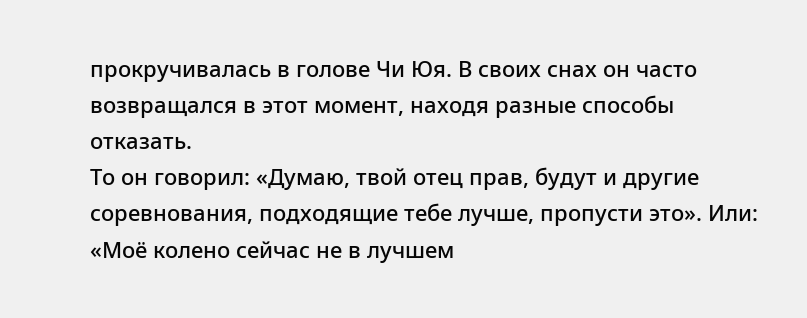прокручивалась в голове Чи Юя. В своих снах он часто возвращался в этот момент, находя разные способы отказать.
То он говорил: «Думаю, твой отец прав, будут и другие соревнования, подходящие тебе лучше, пропусти это». Или: «Моё колено сейчас не в лучшем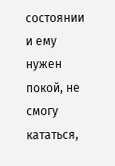состоянии и ему нужен покой, не смогу кататься,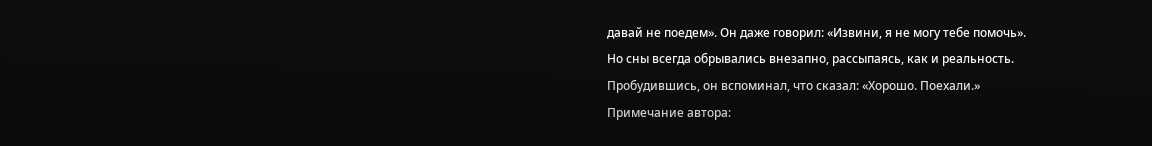давай не поедем». Он даже говорил: «Извини, я не могу тебе помочь».
Но сны всегда обрывались внезапно, рассыпаясь, как и реальность.
Пробудившись, он вспоминал, что сказал: «Хорошо. Поехали.»
Примечание автора: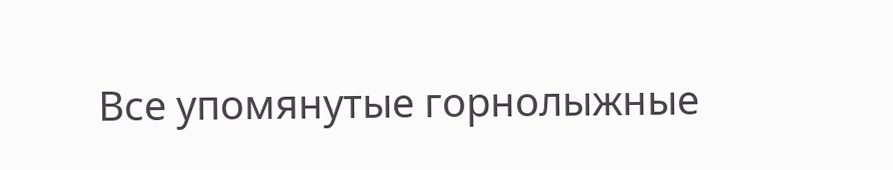Все упомянутые горнолыжные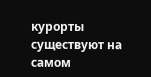курорты существуют на самом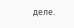деле.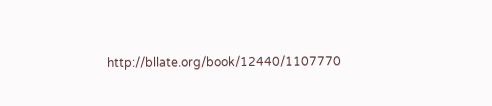http://bllate.org/book/12440/1107770